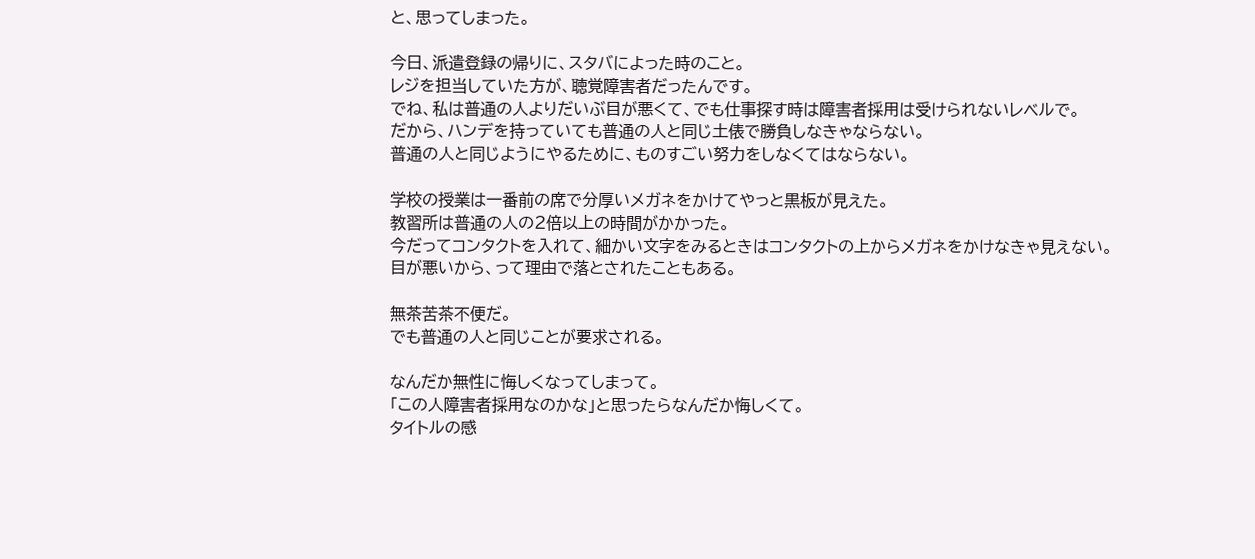と、思ってしまった。

今日、派遣登録の帰りに、スタバによった時のこと。
レジを担当していた方が、聴覚障害者だったんです。
でね、私は普通の人よりだいぶ目が悪くて、でも仕事探す時は障害者採用は受けられないレベルで。
だから、ハンデを持っていても普通の人と同じ土俵で勝負しなきゃならない。
普通の人と同じようにやるために、ものすごい努力をしなくてはならない。

学校の授業は一番前の席で分厚いメガネをかけてやっと黒板が見えた。
教習所は普通の人の2倍以上の時間がかかった。
今だってコンタクトを入れて、細かい文字をみるときはコンタクトの上からメガネをかけなきゃ見えない。
目が悪いから、って理由で落とされたこともある。

無茶苦茶不便だ。
でも普通の人と同じことが要求される。

なんだか無性に悔しくなってしまって。
「この人障害者採用なのかな」と思ったらなんだか悔しくて。
タイトルの感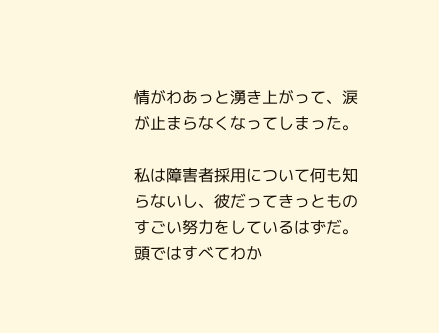情がわあっと湧き上がって、涙が止まらなくなってしまった。

私は障害者採用について何も知らないし、彼だってきっとものすごい努力をしているはずだ。
頭ではすべてわか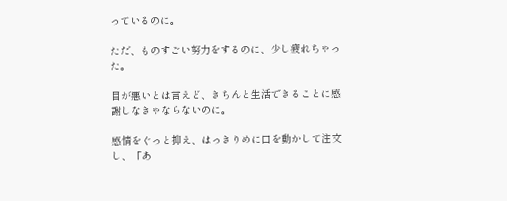っているのに。

ただ、ものすごい努力をするのに、少し疲れちゃった。

目が悪いとは言えど、きちんと生活できることに感謝しなきゃならないのに。

感情をぐっと抑え、はっきりめに口を動かして注文し、「あ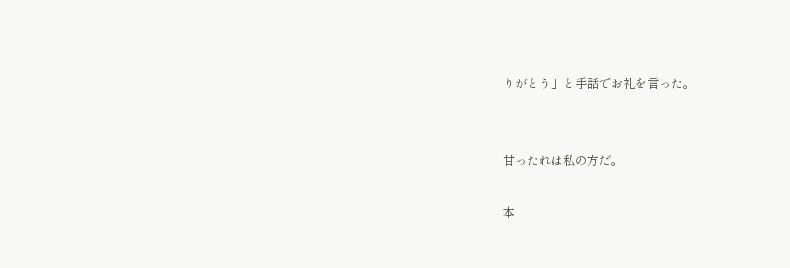りがとう」と手話でお礼を言った。


甘ったれは私の方だ。

本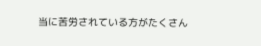当に苦労されている方がたくさん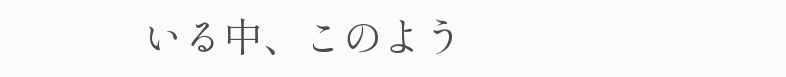いる中、このよう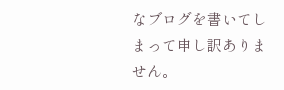なブログを書いてしまって申し訳ありません。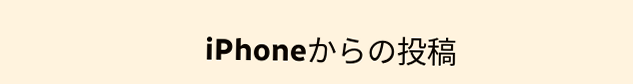iPhoneからの投稿